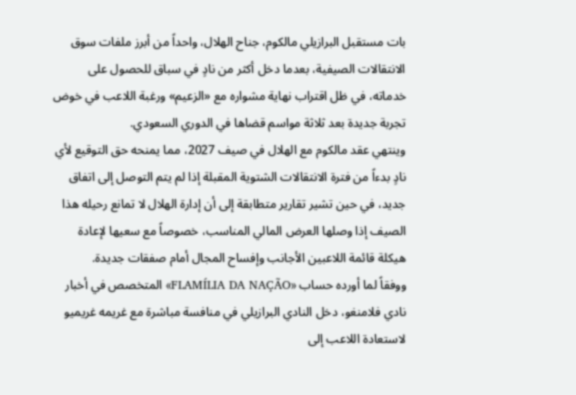بات مستقبل البرازيلي مالكوم، جناح الهلال، واحداً من أبرز ملفات سوق الانتقالات الصيفية، بعدما دخل أكثر من نادٍ في سباق للحصول على خدماته، في ظل اقتراب نهاية مشواره مع «الزعيم» ورغبة اللاعب في خوض تجربة جديدة بعد ثلاثة مواسم قضاها في الدوري السعودي.
وينتهي عقد مالكوم مع الهلال في صيف 2027، مما يمنحه حق التوقيع لأي نادٍ بدءاً من فترة الانتقالات الشتوية المقبلة إذا لم يتم التوصل إلى اتفاق جديد، في حين تشير تقارير متطابقة إلى أن إدارة الهلال لا تمانع رحيله هذا الصيف إذا وصلها العرض المالي المناسب، خصوصاً مع سعيها لإعادة هيكلة قائمة اللاعبين الأجانب وإفساح المجال أمام صفقات جديدة.
ووفقاً لما أورده حساب «FLAMÍLIA DA NAÇÃO» المتخصص في أخبار نادي فلامنغو، دخل النادي البرازيلي في منافسة مباشرة مع غريمه غريميو لاستعادة اللاعب إلى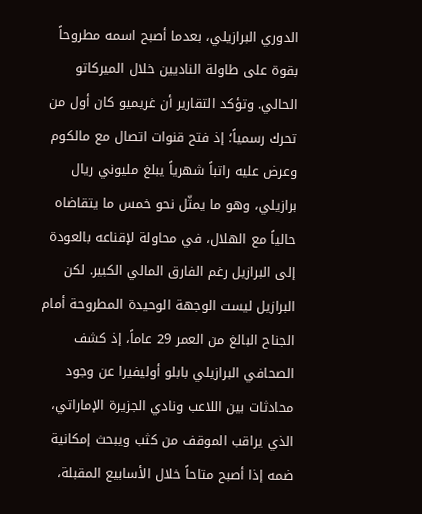الدوري البرازيلي، بعدما أصبح اسمه مطروحاً بقوة على طاولة الناديين خلال الميركاتو الحالي. وتؤكد التقارير أن غريميو كان أول من تحرك رسمياً؛ إذ فتح قنوات اتصال مع مالكوم وعرض عليه راتباً شهرياً يبلغ مليوني ريال برازيلي، وهو ما يمثّل نحو خمس ما يتقاضاه حالياً مع الهلال، في محاولة لإقناعه بالعودة إلى البرازيل رغم الفارق المالي الكبير. لكن البرازيل ليست الوجهة الوحيدة المطروحة أمام الجناح البالغ من العمر 29 عاماً، إذ كشف الصحافي البرازيلي بابلو أوليفيرا عن وجود محادثات بين اللاعب ونادي الجزيرة الإماراتي، الذي يراقب الموقف من كثب ويبحث إمكانية ضمه إذا أصبح متاحاً خلال الأسابيع المقبلة،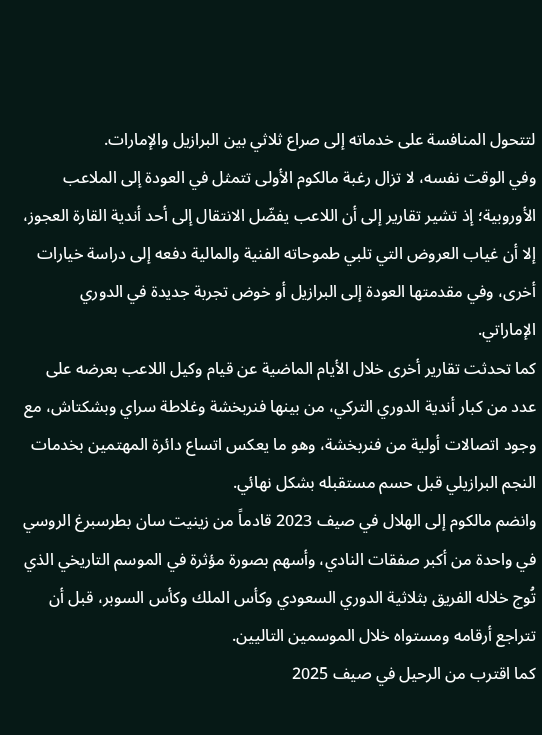لتتحول المنافسة على خدماته إلى صراع ثلاثي بين البرازيل والإمارات.
وفي الوقت نفسه، لا تزال رغبة مالكوم الأولى تتمثل في العودة إلى الملاعب الأوروبية؛ إذ تشير تقارير إلى أن اللاعب يفضّل الانتقال إلى أحد أندية القارة العجوز، إلا أن غياب العروض التي تلبي طموحاته الفنية والمالية دفعه إلى دراسة خيارات أخرى، وفي مقدمتها العودة إلى البرازيل أو خوض تجربة جديدة في الدوري الإماراتي.
كما تحدثت تقارير أخرى خلال الأيام الماضية عن قيام وكيل اللاعب بعرضه على عدد من كبار أندية الدوري التركي، من بينها فنربخشة وغلاطة سراي وبشكتاش، مع وجود اتصالات أولية من فنربخشة، وهو ما يعكس اتساع دائرة المهتمين بخدمات النجم البرازيلي قبل حسم مستقبله بشكل نهائي.
وانضم مالكوم إلى الهلال في صيف 2023 قادماً من زينيت سان بطرسبرغ الروسي في واحدة من أكبر صفقات النادي، وأسهم بصورة مؤثرة في الموسم التاريخي الذي تُوج خلاله الفريق بثلاثية الدوري السعودي وكأس الملك وكأس السوبر، قبل أن تتراجع أرقامه ومستواه خلال الموسمين التاليين.
كما اقترب من الرحيل في صيف 2025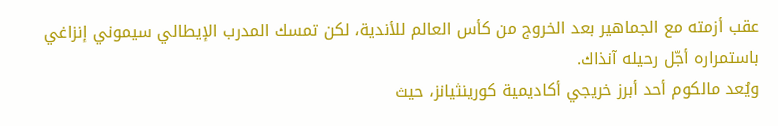عقب أزمته مع الجماهير بعد الخروج من كأس العالم للأندية، لكن تمسك المدرب الإيطالي سيموني إنزاغي باستمراره أجّل رحيله آنذاك.
ويُعد مالكوم أحد أبرز خريجي أكاديمية كورينثيانز، حيث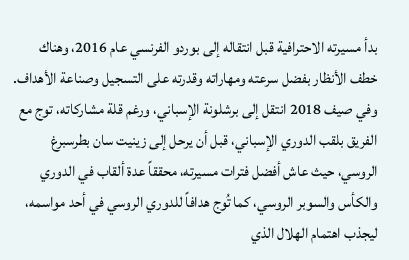بدأ مسيرته الاحترافية قبل انتقاله إلى بوردو الفرنسي عام 2016، وهناك خطف الأنظار بفضل سرعته ومهاراته وقدرته على التسجيل وصناعة الأهداف. وفي صيف 2018 انتقل إلى برشلونة الإسباني، ورغم قلة مشاركاته، توج مع الفريق بلقب الدوري الإسباني، قبل أن يرحل إلى زينيت سان بطرسبرغ الروسي، حيث عاش أفضل فترات مسيرته، محققاً عدة ألقاب في الدوري والكأس والسوبر الروسي، كما تُوج هدافاً للدوري الروسي في أحد مواسمه، ليجذب اهتمام الهلال الذي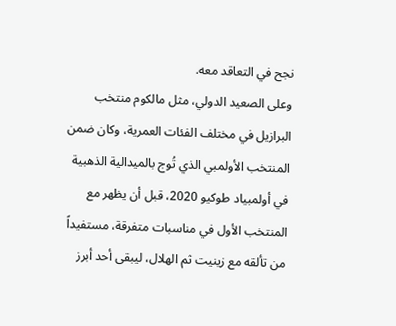نجح في التعاقد معه.
وعلى الصعيد الدولي، مثل مالكوم منتخب البرازيل في مختلف الفئات العمرية، وكان ضمن المنتخب الأولمبي الذي تُوج بالميدالية الذهبية في أولمبياد طوكيو 2020، قبل أن يظهر مع المنتخب الأول في مناسبات متفرقة، مستفيداً من تألقه مع زينيت ثم الهلال، ليبقى أحد أبرز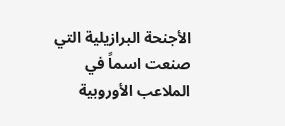الأجنحة البرازيلية التي صنعت اسماً في الملاعب الأوروبية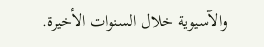والآسيوية خلال السنوات الأخيرة.